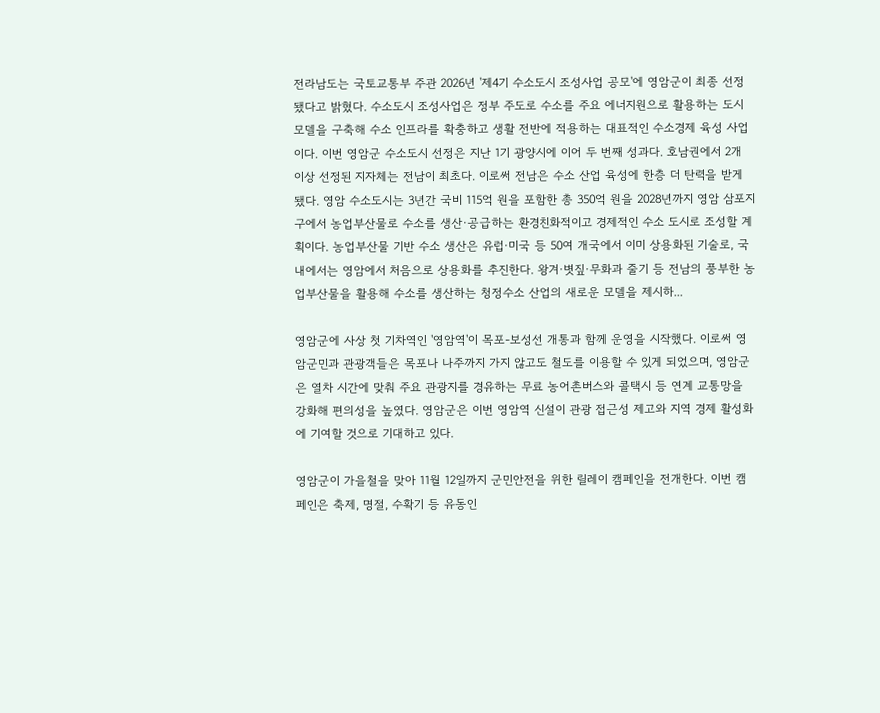전라남도는 국토교통부 주관 2026년 '제4기 수소도시 조성사업 공모'에 영암군이 최종 선정됐다고 밝혔다. 수소도시 조성사업은 정부 주도로 수소를 주요 에너지원으로 활용하는 도시 모델을 구축해 수소 인프라를 확충하고 생활 전반에 적용하는 대표적인 수소경제 육성 사업이다. 이번 영암군 수소도시 선정은 지난 1기 광양시에 이어 두 번째 성과다. 호남권에서 2개 이상 선정된 지자체는 전남이 최초다. 이로써 전남은 수소 산업 육성에 한층 더 탄력을 받게 됐다. 영암 수소도시는 3년간 국비 115억 원을 포함한 총 350억 원을 2028년까지 영암 삼포지구에서 농업부산물로 수소를 생산·공급하는 환경친화적이고 경제적인 수소 도시로 조성할 계획이다. 농업부산물 기반 수소 생산은 유럽·미국 등 50여 개국에서 이미 상용화된 기술로, 국내에서는 영암에서 처음으로 상용화를 추진한다. 왕겨·볏짚·무화과 줄기 등 전남의 풍부한 농업부산물을 활용해 수소를 생산하는 청정수소 산업의 새로운 모델을 제시하...

영암군에 사상 첫 기차역인 '영암역'이 목포-보성선 개통과 함께 운영을 시작했다. 이로써 영암군민과 관광객들은 목포나 나주까지 가지 않고도 철도를 이용할 수 있게 되었으며, 영암군은 열차 시간에 맞춰 주요 관광지를 경유하는 무료 농어촌버스와 콜택시 등 연계 교통망을 강화해 편의성을 높였다. 영암군은 이번 영암역 신설이 관광 접근성 제고와 지역 경제 활성화에 기여할 것으로 기대하고 있다.

영암군이 가을철을 맞아 11월 12일까지 군민안전을 위한 릴레이 캠페인을 전개한다. 이번 캠페인은 축제, 명절, 수확기 등 유동인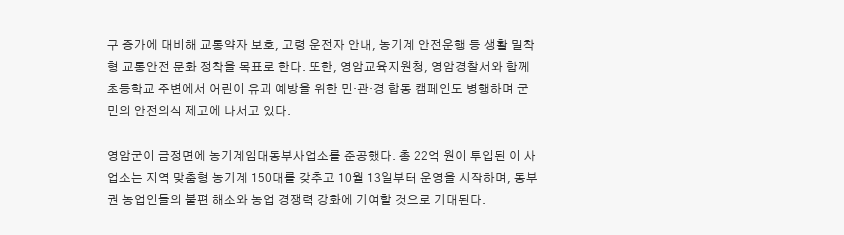구 증가에 대비해 교통약자 보호, 고령 운전자 안내, 농기계 안전운행 등 생활 밀착형 교통안전 문화 정착을 목표로 한다. 또한, 영암교육지원청, 영암경찰서와 함께 초등학교 주변에서 어린이 유괴 예방을 위한 민·관·경 합동 캠페인도 병행하며 군민의 안전의식 제고에 나서고 있다.

영암군이 금정면에 농기계임대동부사업소를 준공했다. 총 22억 원이 투입된 이 사업소는 지역 맞춤형 농기계 150대를 갖추고 10월 13일부터 운영을 시작하며, 동부권 농업인들의 불편 해소와 농업 경쟁력 강화에 기여할 것으로 기대된다.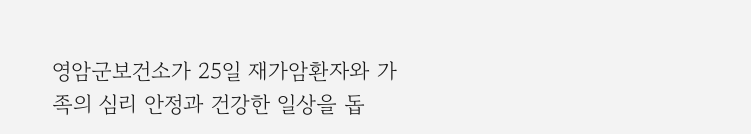영암군보건소가 25일 재가암환자와 가족의 심리 안정과 건강한 일상을 돕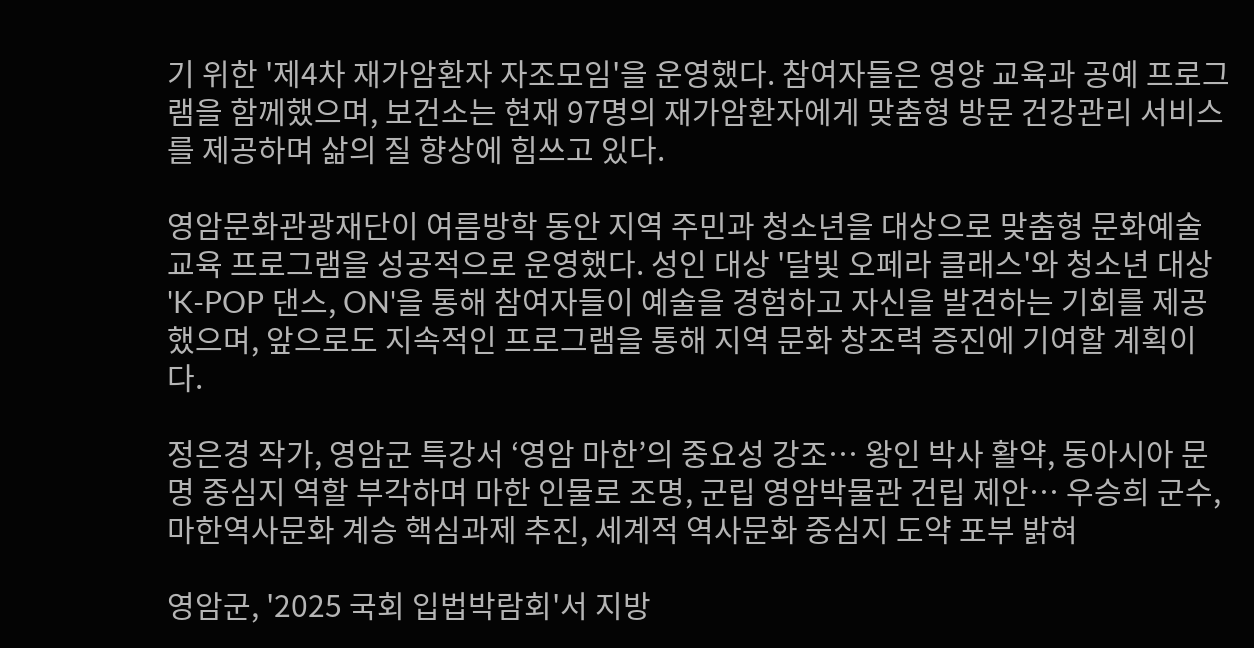기 위한 '제4차 재가암환자 자조모임'을 운영했다. 참여자들은 영양 교육과 공예 프로그램을 함께했으며, 보건소는 현재 97명의 재가암환자에게 맞춤형 방문 건강관리 서비스를 제공하며 삶의 질 향상에 힘쓰고 있다.

영암문화관광재단이 여름방학 동안 지역 주민과 청소년을 대상으로 맞춤형 문화예술교육 프로그램을 성공적으로 운영했다. 성인 대상 '달빛 오페라 클래스'와 청소년 대상 'K-POP 댄스, ON'을 통해 참여자들이 예술을 경험하고 자신을 발견하는 기회를 제공했으며, 앞으로도 지속적인 프로그램을 통해 지역 문화 창조력 증진에 기여할 계획이다.

정은경 작가, 영암군 특강서 ‘영암 마한’의 중요성 강조… 왕인 박사 활약, 동아시아 문명 중심지 역할 부각하며 마한 인물로 조명, 군립 영암박물관 건립 제안… 우승희 군수, 마한역사문화 계승 핵심과제 추진, 세계적 역사문화 중심지 도약 포부 밝혀

영암군, '2025 국회 입법박람회'서 지방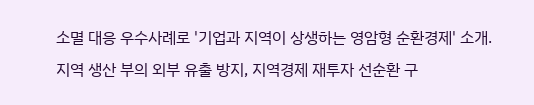소멸 대응 우수사례로 '기업과 지역이 상생하는 영암형 순환경제' 소개. 지역 생산 부의 외부 유출 방지, 지역경제 재투자 선순환 구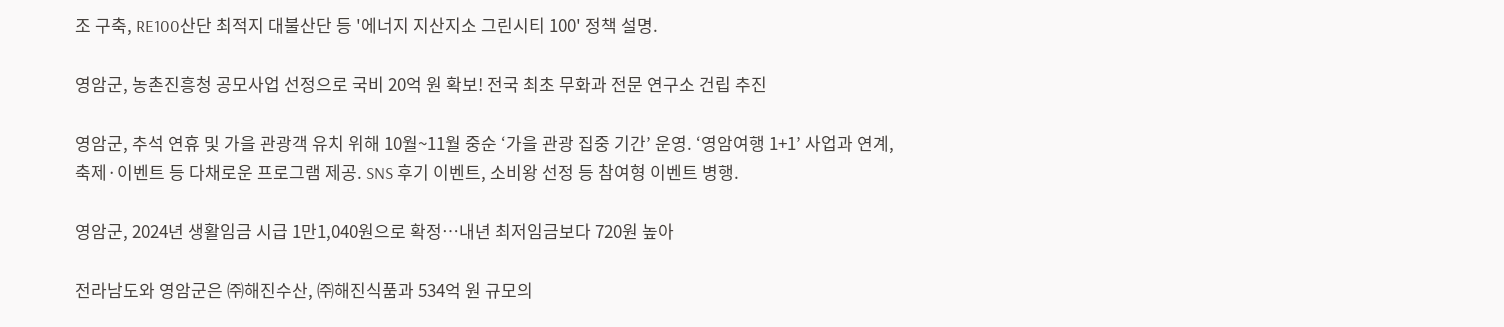조 구축, RE100산단 최적지 대불산단 등 '에너지 지산지소 그린시티 100' 정책 설명.

영암군, 농촌진흥청 공모사업 선정으로 국비 20억 원 확보! 전국 최초 무화과 전문 연구소 건립 추진

영암군, 추석 연휴 및 가을 관광객 유치 위해 10월~11월 중순 ‘가을 관광 집중 기간’ 운영. ‘영암여행 1+1’ 사업과 연계, 축제·이벤트 등 다채로운 프로그램 제공. SNS 후기 이벤트, 소비왕 선정 등 참여형 이벤트 병행.

영암군, 2024년 생활임금 시급 1만1,040원으로 확정…내년 최저임금보다 720원 높아

전라남도와 영암군은 ㈜해진수산, ㈜해진식품과 534억 원 규모의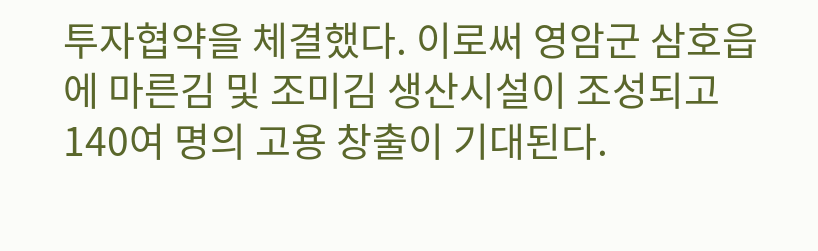투자협약을 체결했다. 이로써 영암군 삼호읍에 마른김 및 조미김 생산시설이 조성되고 140여 명의 고용 창출이 기대된다.